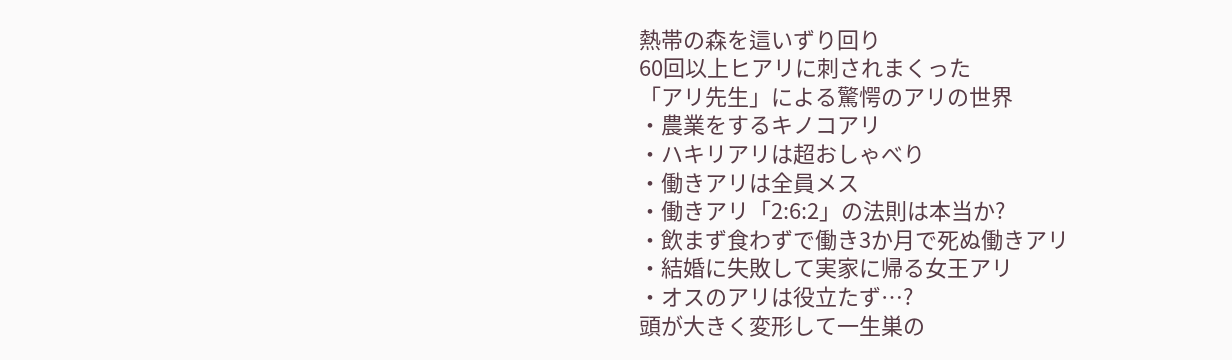熱帯の森を這いずり回り
60回以上ヒアリに刺されまくった
「アリ先生」による驚愕のアリの世界
・農業をするキノコアリ
・ハキリアリは超おしゃべり
・働きアリは全員メス
・働きアリ「2:6:2」の法則は本当か?
・飲まず食わずで働き3か月で死ぬ働きアリ
・結婚に失敗して実家に帰る女王アリ
・オスのアリは役立たず…?
頭が大きく変形して一生巣の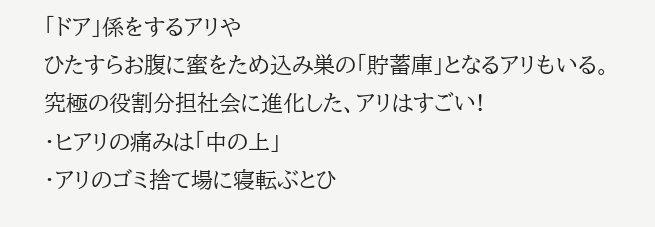「ドア」係をするアリや
ひたすらお腹に蜜をため込み巣の「貯蓄庫」となるアリもいる。
究極の役割分担社会に進化した、アリはすごい!
・ヒアリの痛みは「中の上」
・アリのゴミ捨て場に寝転ぶとひ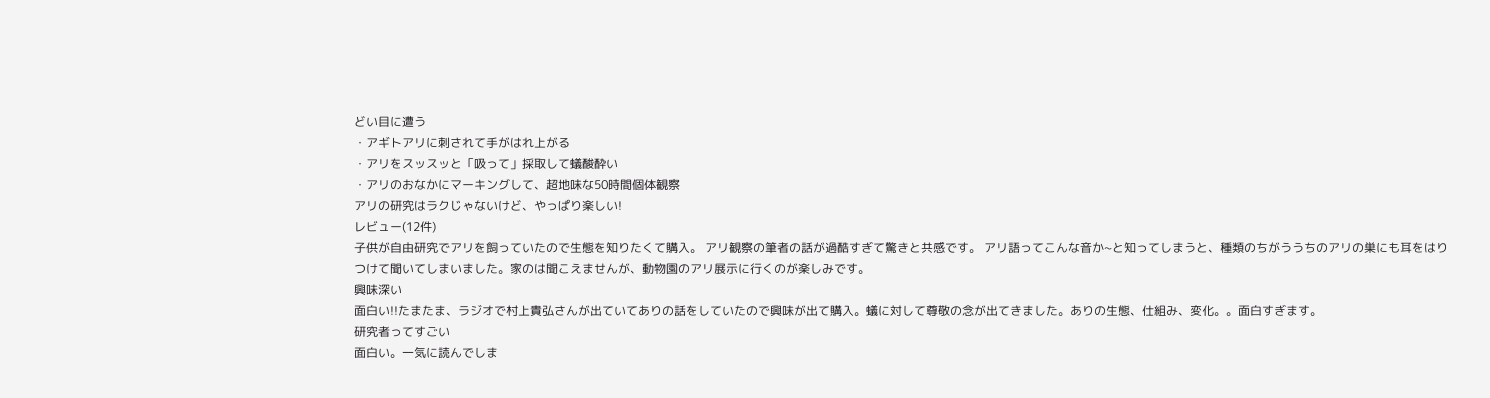どい目に遭う
・アギトアリに刺されて手がはれ上がる
・アリをスッスッと「吸って」採取して蟻酸酔い
・アリのおなかにマーキングして、超地味な50時間個体観察
アリの研究はラクじゃないけど、やっぱり楽しい!
レビュー(12件)
子供が自由研究でアリを飼っていたので生態を知りたくて購入。 アリ観察の筆者の話が過酷すぎて驚きと共感です。 アリ語ってこんな音か~と知ってしまうと、種類のちがううちのアリの巣にも耳をはりつけて聞いてしまいました。家のは聞こえませんが、動物園のアリ展示に行くのが楽しみです。
興味深い
面白い!!たまたま、ラジオで村上貴弘さんが出ていてありの話をしていたので興味が出て購入。蟻に対して尊敬の念が出てきました。ありの生態、仕組み、変化。。面白すぎます。
研究者ってすごい
面白い。一気に読んでしま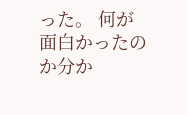った。 何が面白かったのか分か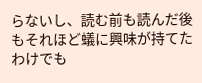らないし、読む前も読んだ後もそれほど蟻に興味が持てたわけでも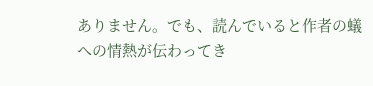ありません。でも、読んでいると作者の蟻への情熱が伝わってき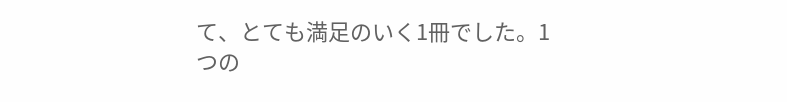て、とても満足のいく1冊でした。1つの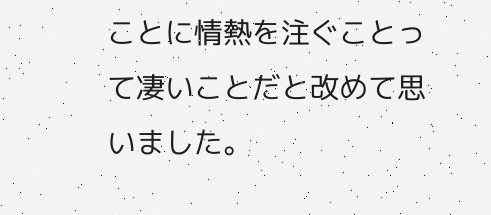ことに情熱を注ぐことって凄いことだと改めて思いました。